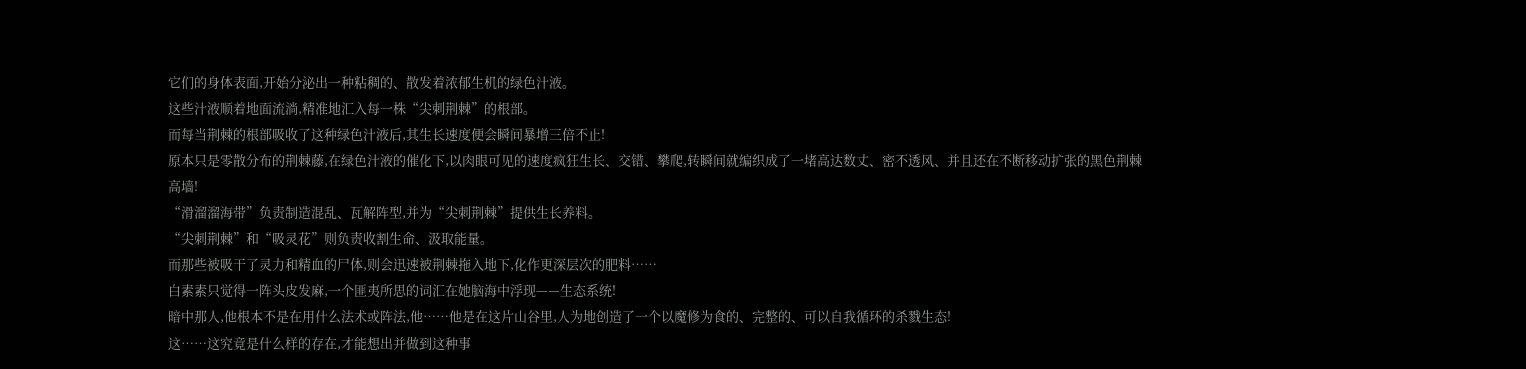它们的身体表面,开始分泌出一种粘稠的、散发着浓郁生机的绿色汁液。
这些汁液顺着地面流淌,精准地汇入每一株“尖刺荆棘”的根部。
而每当荆棘的根部吸收了这种绿色汁液后,其生长速度便会瞬间暴增三倍不止!
原本只是零散分布的荆棘藤,在绿色汁液的催化下,以肉眼可见的速度疯狂生长、交错、攀爬,转瞬间就编织成了一堵高达数丈、密不透风、并且还在不断移动扩张的黑色荆棘高墙!
“滑溜溜海带”负责制造混乱、瓦解阵型,并为“尖刺荆棘”提供生长养料。
“尖刺荆棘”和“吸灵花”则负责收割生命、汲取能量。
而那些被吸干了灵力和精血的尸体,则会迅速被荆棘拖入地下,化作更深层次的肥料……
白素素只觉得一阵头皮发麻,一个匪夷所思的词汇在她脑海中浮现——生态系统!
暗中那人,他根本不是在用什么法术或阵法,他……他是在这片山谷里,人为地创造了一个以魔修为食的、完整的、可以自我循环的杀戮生态!
这……这究竟是什么样的存在,才能想出并做到这种事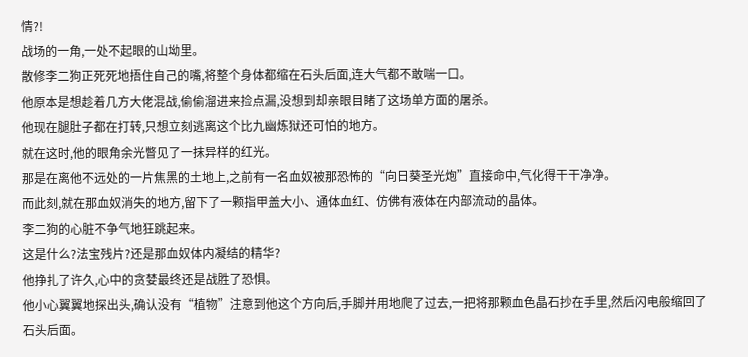情?!
战场的一角,一处不起眼的山坳里。
散修李二狗正死死地捂住自己的嘴,将整个身体都缩在石头后面,连大气都不敢喘一口。
他原本是想趁着几方大佬混战,偷偷溜进来捡点漏,没想到却亲眼目睹了这场单方面的屠杀。
他现在腿肚子都在打转,只想立刻逃离这个比九幽炼狱还可怕的地方。
就在这时,他的眼角余光瞥见了一抹异样的红光。
那是在离他不远处的一片焦黑的土地上,之前有一名血奴被那恐怖的“向日葵圣光炮”直接命中,气化得干干净净。
而此刻,就在那血奴消失的地方,留下了一颗指甲盖大小、通体血红、仿佛有液体在内部流动的晶体。
李二狗的心脏不争气地狂跳起来。
这是什么?法宝残片?还是那血奴体内凝结的精华?
他挣扎了许久,心中的贪婪最终还是战胜了恐惧。
他小心翼翼地探出头,确认没有“植物”注意到他这个方向后,手脚并用地爬了过去,一把将那颗血色晶石抄在手里,然后闪电般缩回了石头后面。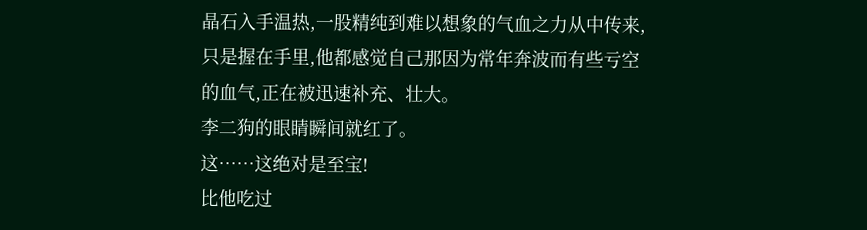晶石入手温热,一股精纯到难以想象的气血之力从中传来,只是握在手里,他都感觉自己那因为常年奔波而有些亏空的血气,正在被迅速补充、壮大。
李二狗的眼睛瞬间就红了。
这……这绝对是至宝!
比他吃过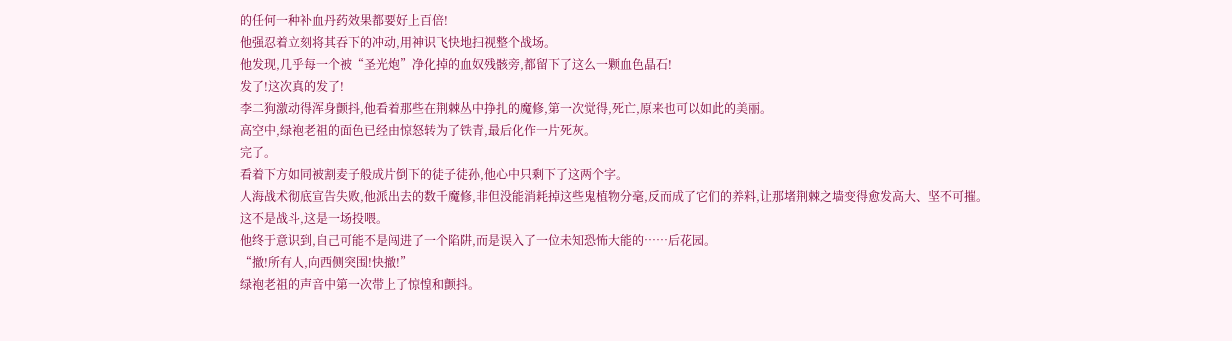的任何一种补血丹药效果都要好上百倍!
他强忍着立刻将其吞下的冲动,用神识飞快地扫视整个战场。
他发现,几乎每一个被“圣光炮”净化掉的血奴残骸旁,都留下了这么一颗血色晶石!
发了!这次真的发了!
李二狗激动得浑身颤抖,他看着那些在荆棘丛中挣扎的魔修,第一次觉得,死亡,原来也可以如此的美丽。
高空中,绿袍老祖的面色已经由惊怒转为了铁青,最后化作一片死灰。
完了。
看着下方如同被割麦子般成片倒下的徒子徒孙,他心中只剩下了这两个字。
人海战术彻底宣告失败,他派出去的数千魔修,非但没能消耗掉这些鬼植物分毫,反而成了它们的养料,让那堵荆棘之墙变得愈发高大、坚不可摧。
这不是战斗,这是一场投喂。
他终于意识到,自己可能不是闯进了一个陷阱,而是误入了一位未知恐怖大能的……后花园。
“撤!所有人,向西侧突围!快撤!”
绿袍老祖的声音中第一次带上了惊惶和颤抖。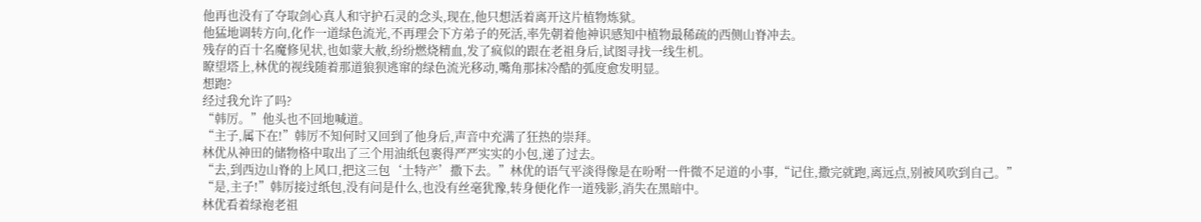他再也没有了夺取剑心真人和守护石灵的念头,现在,他只想活着离开这片植物炼狱。
他猛地调转方向,化作一道绿色流光,不再理会下方弟子的死活,率先朝着他神识感知中植物最稀疏的西侧山脊冲去。
残存的百十名魔修见状,也如蒙大赦,纷纷燃烧精血,发了疯似的跟在老祖身后,试图寻找一线生机。
瞭望塔上,林优的视线随着那道狼狈逃窜的绿色流光移动,嘴角那抹冷酷的弧度愈发明显。
想跑?
经过我允许了吗?
“韩厉。”他头也不回地喊道。
“主子,属下在!”韩厉不知何时又回到了他身后,声音中充满了狂热的崇拜。
林优从神田的储物格中取出了三个用油纸包裹得严严实实的小包,递了过去。
“去,到西边山脊的上风口,把这三包‘土特产’撒下去。”林优的语气平淡得像是在吩咐一件微不足道的小事,“记住,撒完就跑,离远点,别被风吹到自己。”
“是,主子!”韩厉接过纸包,没有问是什么,也没有丝毫犹豫,转身便化作一道残影,消失在黑暗中。
林优看着绿袍老祖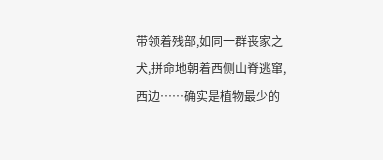带领着残部,如同一群丧家之犬,拼命地朝着西侧山脊逃窜,
西边……确实是植物最少的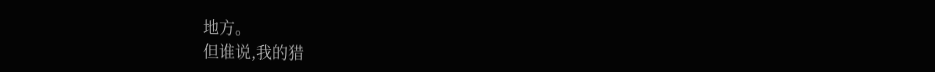地方。
但谁说,我的猎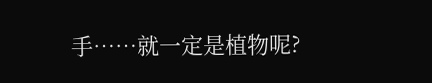手……就一定是植物呢?